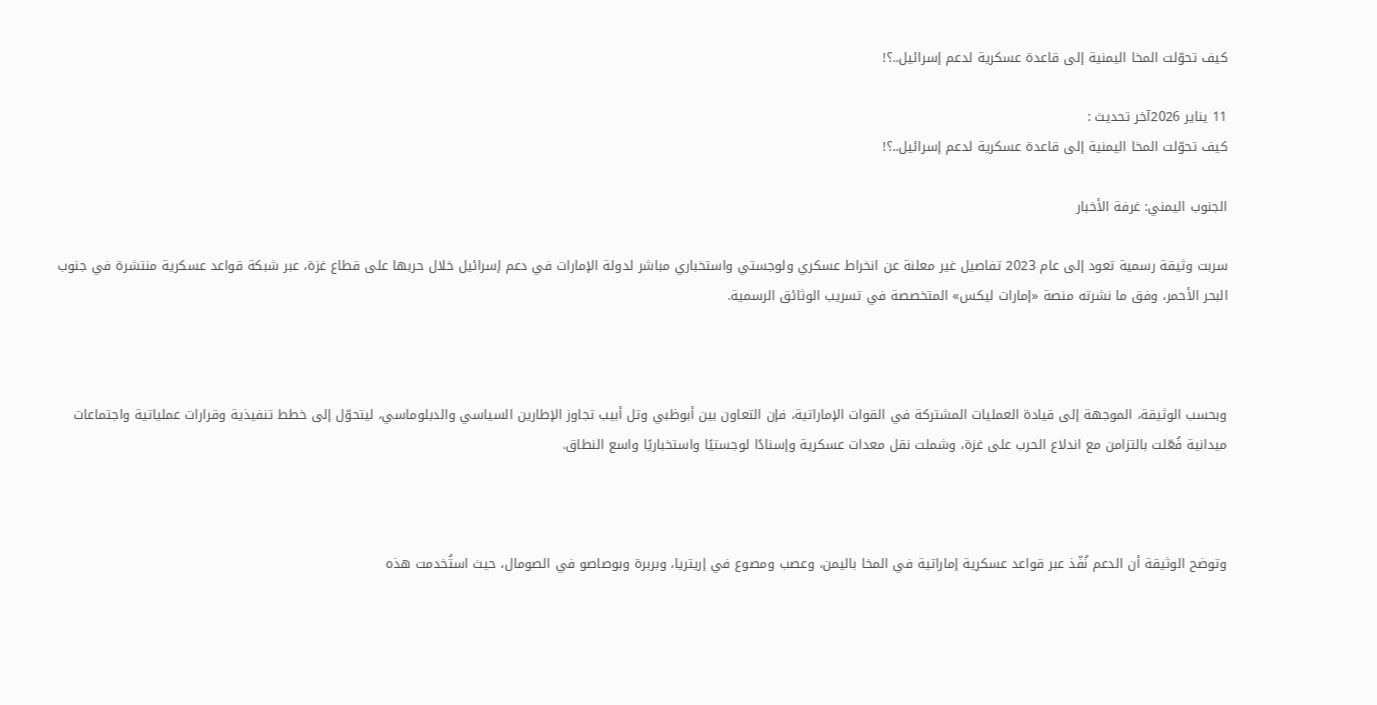كيف تحوّلت المخا اليمنية إلى قاعدة عسكرية لدعم إسرائيل..؟!

11 يناير 2026آخر تحديث :
كيف تحوّلت المخا اليمنية إلى قاعدة عسكرية لدعم إسرائيل..؟!

الجنوب اليمني: غرفة الأخبار

سربت وثيقة رسمية تعود إلى عام 2023 تفاصيل غير معلنة عن انخراط عسكري ولوجستي واستخباري مباشر لدولة الإمارات في دعم إسرائيل خلال حربها على قطاع غزة، عبر شبكة قواعد عسكرية منتشرة في جنوب البحر الأحمر، وفق ما نشرته منصة «إمارات ليكس» المتخصصة في تسريب الوثائق الرسمية.



وبحسب الوثيقة، الموجهة إلى قيادة العمليات المشتركة في القوات الإماراتية، فإن التعاون بين أبوظبي وتل أبيب تجاوز الإطارين السياسي والدبلوماسي، ليتحوّل إلى خطط تنفيذية وقرارات عملياتية واجتماعات ميدانية فُعّلت بالتزامن مع اندلاع الحرب على غزة، وشملت نقل معدات عسكرية وإسنادًا لوجستيًا واستخباريًا واسع النطاق.



وتوضح الوثيقة أن الدعم نُفّذ عبر قواعد عسكرية إماراتية في المخا باليمن، وعصب ومصوع في إريتريا، وبربرة وبوصاصو في الصومال، حيث استُخدمت هذه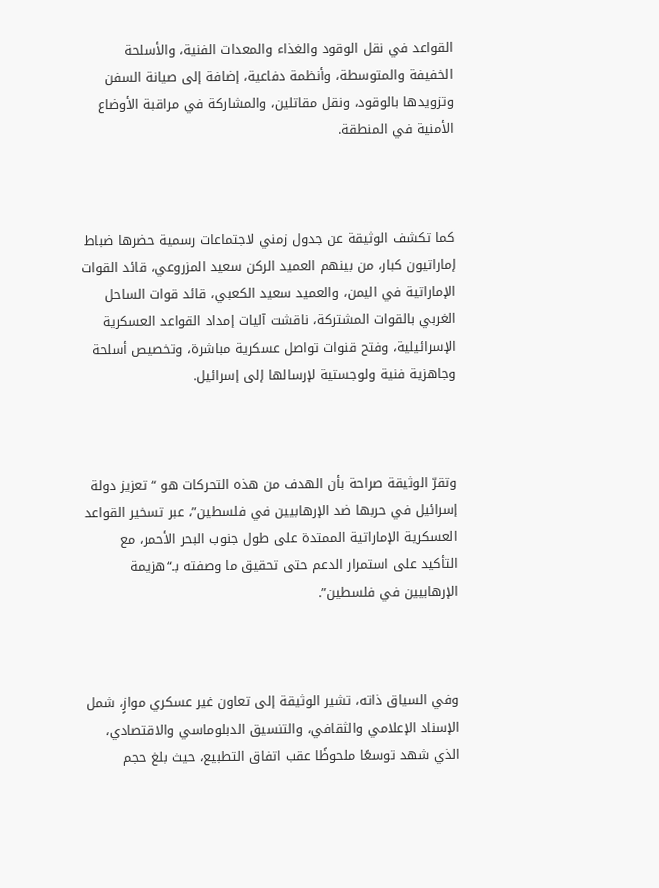القواعد في نقل الوقود والغذاء والمعدات الفنية، والأسلحة الخفيفة والمتوسطة، وأنظمة دفاعية، إضافة إلى صيانة السفن وتزويدها بالوقود، ونقل مقاتلين، والمشاركة في مراقبة الأوضاع الأمنية في المنطقة.



كما تكشف الوثيقة عن جدول زمني لاجتماعات رسمية حضرها ضباط إماراتيون كبار، من بينهم العميد الركن سعيد المزروعي، قائد القوات الإماراتية في اليمن، والعميد سعيد الكعبي، قائد قوات الساحل الغربي بالقوات المشتركة، ناقشت آليات إمداد القواعد العسكرية الإسرائيلية، وفتح قنوات تواصل عسكرية مباشرة، وتخصيص أسلحة وجاهزية فنية ولوجستية لإرسالها إلى إسرائيل.



وتقرّ الوثيقة صراحة بأن الهدف من هذه التحركات هو “تعزيز دولة إسرائيل في حربها ضد الإرهابيين في فلسطين”، عبر تسخير القواعد العسكرية الإماراتية الممتدة على طول جنوب البحر الأحمر، مع التأكيد على استمرار الدعم حتى تحقيق ما وصفته بـ“هزيمة الإرهابيين في فلسطين”.



وفي السياق ذاته، تشير الوثيقة إلى تعاون غير عسكري موازٍ، شمل الإسناد الإعلامي والثقافي، والتنسيق الدبلوماسي والاقتصادي، الذي شهد توسعًا ملحوظًا عقب اتفاق التطبيع، حيث بلغ حجم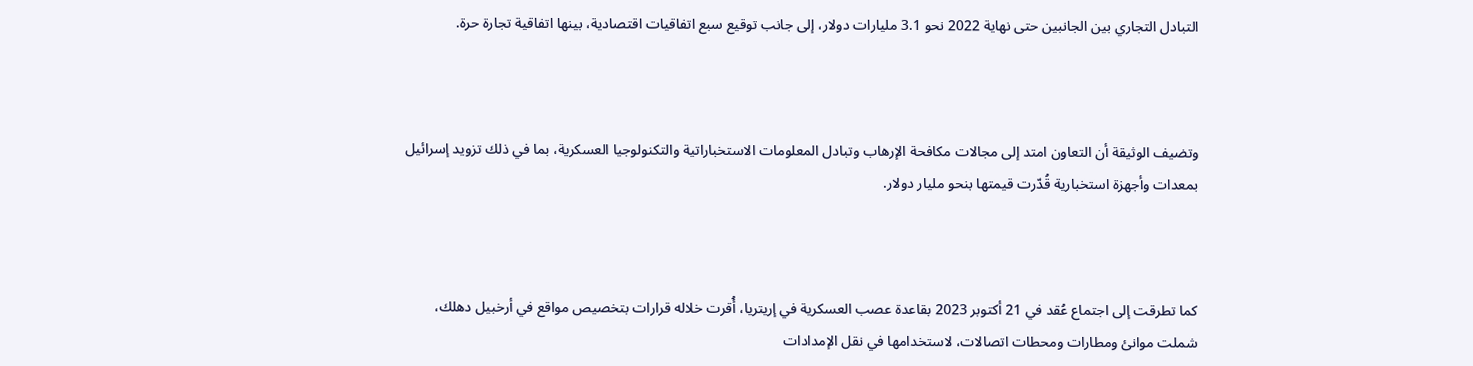التبادل التجاري بين الجانبين حتى نهاية 2022 نحو 3.1 مليارات دولار، إلى جانب توقيع سبع اتفاقيات اقتصادية، بينها اتفاقية تجارة حرة.



وتضيف الوثيقة أن التعاون امتد إلى مجالات مكافحة الإرهاب وتبادل المعلومات الاستخباراتية والتكنولوجيا العسكرية، بما في ذلك تزويد إسرائيل بمعدات وأجهزة استخبارية قُدّرت قيمتها بنحو مليار دولار.



كما تطرقت إلى اجتماع عُقد في 21 أكتوبر 2023 بقاعدة عصب العسكرية في إريتريا، أُقرت خلاله قرارات بتخصيص مواقع في أرخبيل دهلك، شملت موانئ ومطارات ومحطات اتصالات، لاستخدامها في نقل الإمدادات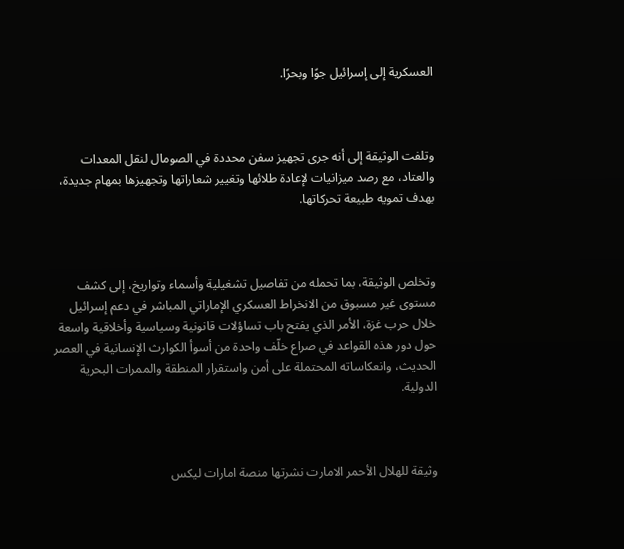العسكرية إلى إسرائيل جوًا وبحرًا.



وتلفت الوثيقة إلى أنه جرى تجهيز سفن محددة في الصومال لنقل المعدات والعتاد، مع رصد ميزانيات لإعادة طلائها وتغيير شعاراتها وتجهيزها بمهام جديدة، بهدف تمويه طبيعة تحركاتها.



وتخلص الوثيقة، بما تحمله من تفاصيل تشغيلية وأسماء وتواريخ، إلى كشف مستوى غير مسبوق من الانخراط العسكري الإماراتي المباشر في دعم إسرائيل خلال حرب غزة، الأمر الذي يفتح باب تساؤلات قانونية وسياسية وأخلاقية واسعة حول دور هذه القواعد في صراع خلّف واحدة من أسوأ الكوارث الإنسانية في العصر الحديث، وانعكاساته المحتملة على أمن واستقرار المنطقة والممرات البحرية الدولية.



وثيقة للهلال الأحمر الامارت نشرتها منصة امارات ليكس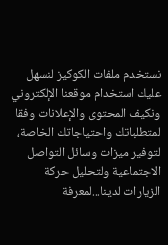نستخدم ملفات الكوكيز لنسهل عليك استخدام موقعنا الإلكتروني ونكيف المحتوى والإعلانات وفقا لمتطلباتك واحتياجاتك الخاصة، لتوفير ميزات وسائل التواصل الاجتماعية ولتحليل حركة الزيارات لدينا...لمعرفة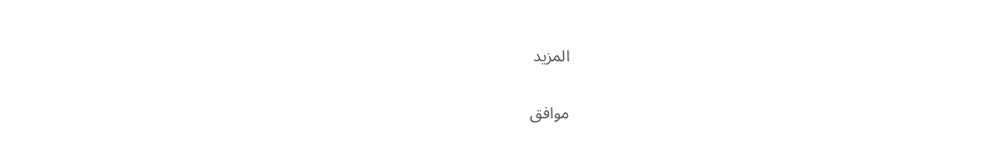المزيد

موافق